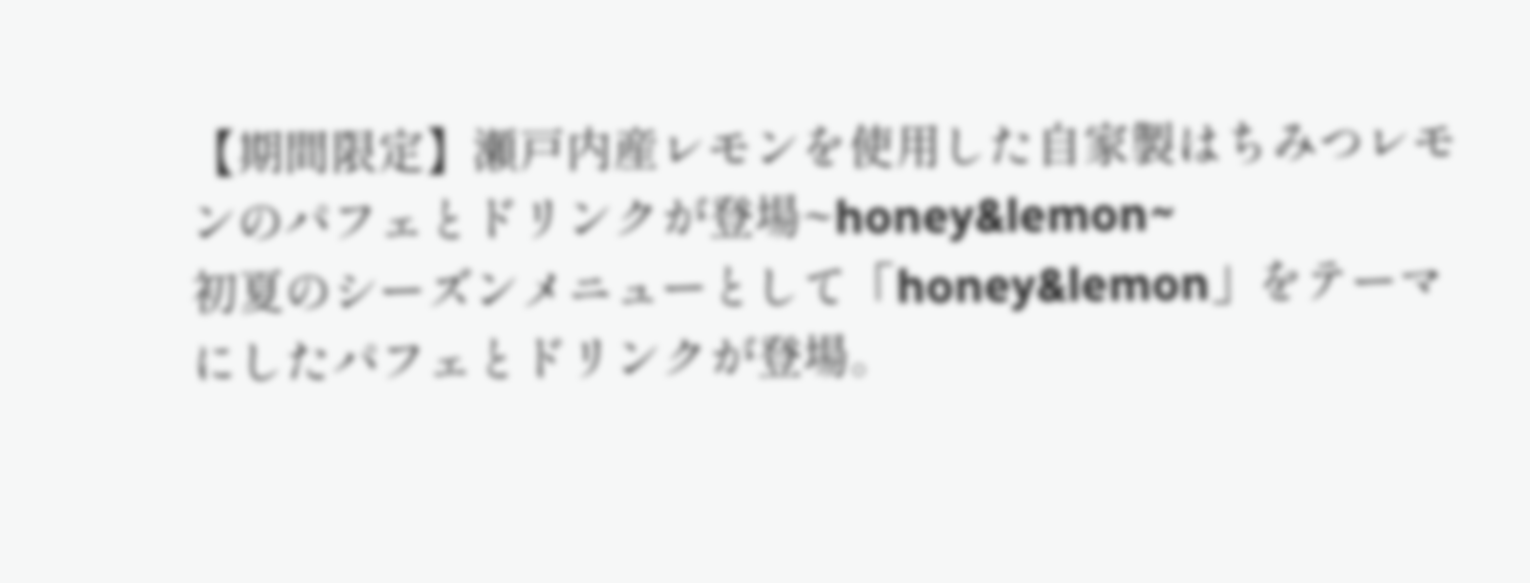【期間限定】瀬戸内産レモンを使用した自家製はちみつレモンのパフェとドリンクが登場~honey&lemon~
初夏のシーズンメニューとして「honey&lemon」をテーマにしたパフェとドリンクが登場。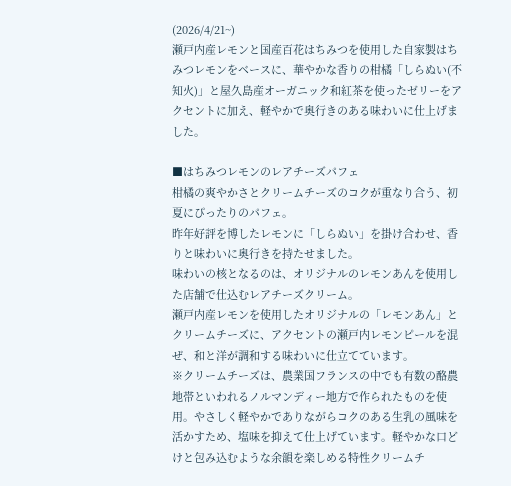(2026/4/21~)
瀬戸内産レモンと国産百花はちみつを使用した自家製はちみつレモンをベースに、華やかな香りの柑橘「しらぬい(不知火)」と屋久島産オーガニック和紅茶を使ったゼリーをアクセントに加え、軽やかで奥行きのある味わいに仕上げました。

■はちみつレモンのレアチーズパフェ
柑橘の爽やかさとクリームチーズのコクが重なり合う、初夏にぴったりのパフェ。
昨年好評を博したレモンに「しらぬい」を掛け合わせ、香りと味わいに奥行きを持たせました。
味わいの核となるのは、オリジナルのレモンあんを使用した店舗で仕込むレアチーズクリーム。
瀬戸内産レモンを使用したオリジナルの「レモンあん」とクリームチーズに、アクセントの瀬戸内レモンピールを混ぜ、和と洋が調和する味わいに仕立てています。
※クリームチーズは、農業国フランスの中でも有数の酪農地帯といわれるノルマンディー地方で作られたものを使用。やさしく軽やかでありながらコクのある生乳の風味を活かすため、塩味を抑えて仕上げています。軽やかな口どけと包み込むような余韻を楽しめる特性クリームチ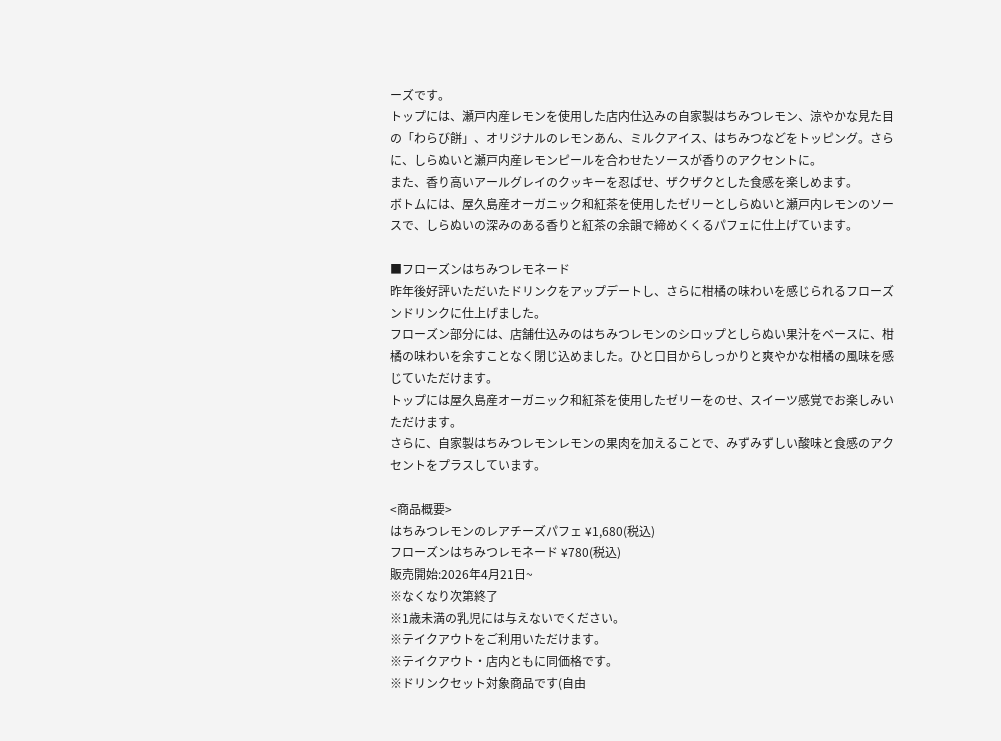ーズです。
トップには、瀬戸内産レモンを使用した店内仕込みの自家製はちみつレモン、涼やかな見た目の「わらび餅」、オリジナルのレモンあん、ミルクアイス、はちみつなどをトッピング。さらに、しらぬいと瀬戸内産レモンピールを合わせたソースが香りのアクセントに。
また、香り高いアールグレイのクッキーを忍ばせ、ザクザクとした食感を楽しめます。
ボトムには、屋久島産オーガニック和紅茶を使用したゼリーとしらぬいと瀬戸内レモンのソースで、しらぬいの深みのある香りと紅茶の余韻で締めくくるパフェに仕上げています。

■フローズンはちみつレモネード
昨年後好評いただいたドリンクをアップデートし、さらに柑橘の味わいを感じられるフローズンドリンクに仕上げました。
フローズン部分には、店舗仕込みのはちみつレモンのシロップとしらぬい果汁をベースに、柑橘の味わいを余すことなく閉じ込めました。ひと口目からしっかりと爽やかな柑橘の風味を感じていただけます。
トップには屋久島産オーガニック和紅茶を使用したゼリーをのせ、スイーツ感覚でお楽しみいただけます。
さらに、自家製はちみつレモンレモンの果肉を加えることで、みずみずしい酸味と食感のアクセントをプラスしています。

<商品概要>
はちみつレモンのレアチーズパフェ ¥1,680(税込)
フローズンはちみつレモネード ¥780(税込)
販売開始:2026年4月21日~
※なくなり次第終了
※1歳未満の乳児には与えないでください。
※テイクアウトをご利用いただけます。
※テイクアウト・店内ともに同価格です。
※ドリンクセット対象商品です(自由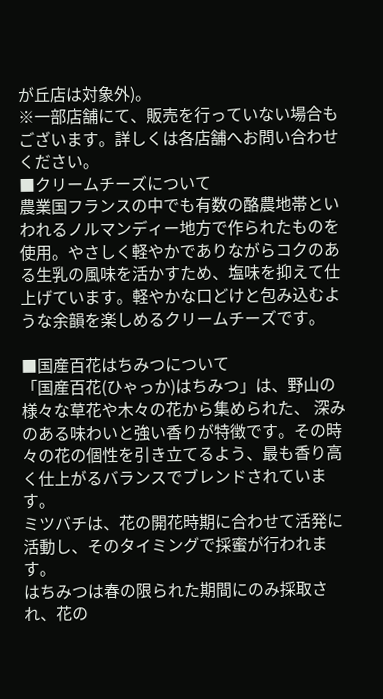が丘店は対象外)。
※一部店舗にて、販売を行っていない場合もございます。詳しくは各店舗へお問い合わせください。
■クリームチーズについて
農業国フランスの中でも有数の酪農地帯といわれるノルマンディー地方で作られたものを使用。やさしく軽やかでありながらコクのある生乳の風味を活かすため、塩味を抑えて仕上げています。軽やかな口どけと包み込むような余韻を楽しめるクリームチーズです。

■国産百花はちみつについて
「国産百花(ひゃっか)はちみつ」は、野山の様々な草花や木々の花から集められた、 深みのある味わいと強い香りが特徴です。その時々の花の個性を引き立てるよう、最も香り高く仕上がるバランスでブレンドされています。
ミツバチは、花の開花時期に合わせて活発に活動し、そのタイミングで採蜜が行われます。
はちみつは春の限られた期間にのみ採取され、花の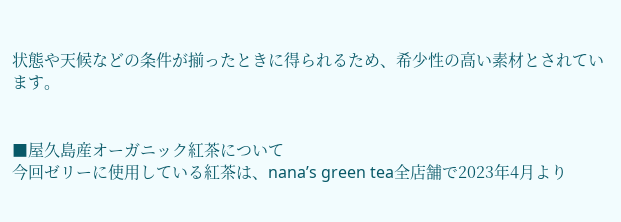状態や天候などの条件が揃ったときに得られるため、希少性の高い素材とされています。


■屋久島産オーガニック紅茶について
今回ゼリーに使用している紅茶は、nana’s green tea全店舗で2023年4月より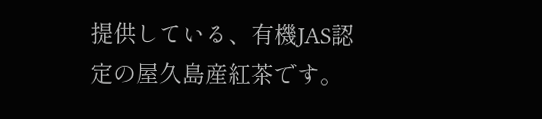提供している、有機JAS認定の屋久島産紅茶です。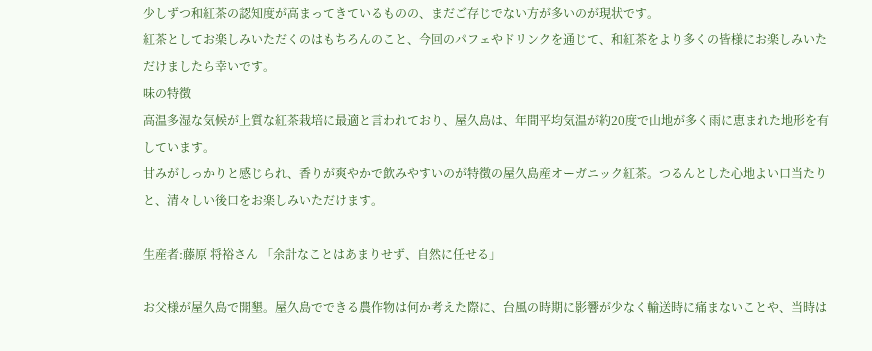少しずつ和紅茶の認知度が高まってきているものの、まだご存じでない方が多いのが現状です。
紅茶としてお楽しみいただくのはもちろんのこと、今回のパフェやドリンクを通じて、和紅茶をより多くの皆様にお楽しみいただけましたら幸いです。
味の特徴
高温多湿な気候が上質な紅茶栽培に最適と言われており、屋久島は、年間平均気温が約20度で山地が多く雨に恵まれた地形を有しています。
甘みがしっかりと感じられ、香りが爽やかで飲みやすいのが特徴の屋久島産オーガニック紅茶。つるんとした心地よい口当たりと、清々しい後口をお楽しみいただけます。

生産者:藤原 将裕さん 「余計なことはあまりせず、自然に任せる」

お父様が屋久島で開墾。屋久島でできる農作物は何か考えた際に、台風の時期に影響が少なく輸送時に痛まないことや、当時は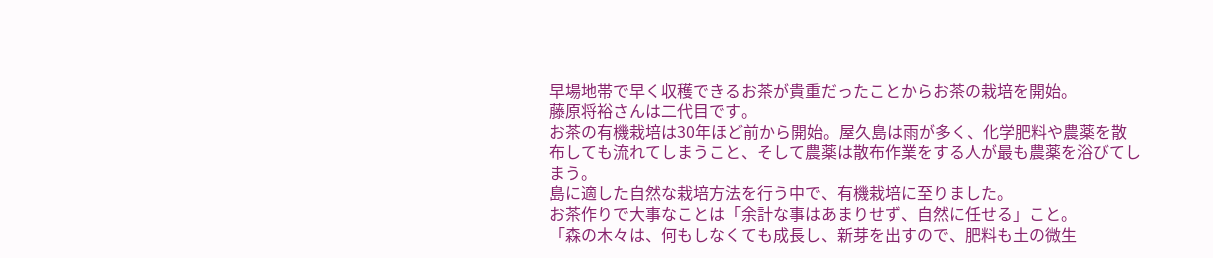早場地帯で早く収穫できるお茶が貴重だったことからお茶の栽培を開始。
藤原将裕さんは二代目です。
お茶の有機栽培は30年ほど前から開始。屋久島は雨が多く、化学肥料や農薬を散布しても流れてしまうこと、そして農薬は散布作業をする人が最も農薬を浴びてしまう。
島に適した自然な栽培方法を行う中で、有機栽培に至りました。
お茶作りで大事なことは「余計な事はあまりせず、自然に任せる」こと。
「森の木々は、何もしなくても成長し、新芽を出すので、肥料も土の微生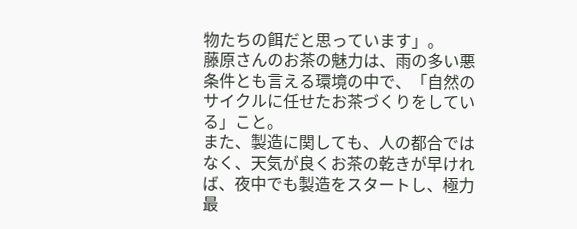物たちの餌だと思っています」。
藤原さんのお茶の魅力は、雨の多い悪条件とも言える環境の中で、「自然のサイクルに任せたお茶づくりをしている」こと。
また、製造に関しても、人の都合ではなく、天気が良くお茶の乾きが早ければ、夜中でも製造をスタートし、極力最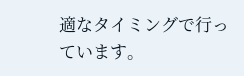適なタイミングで行っています。